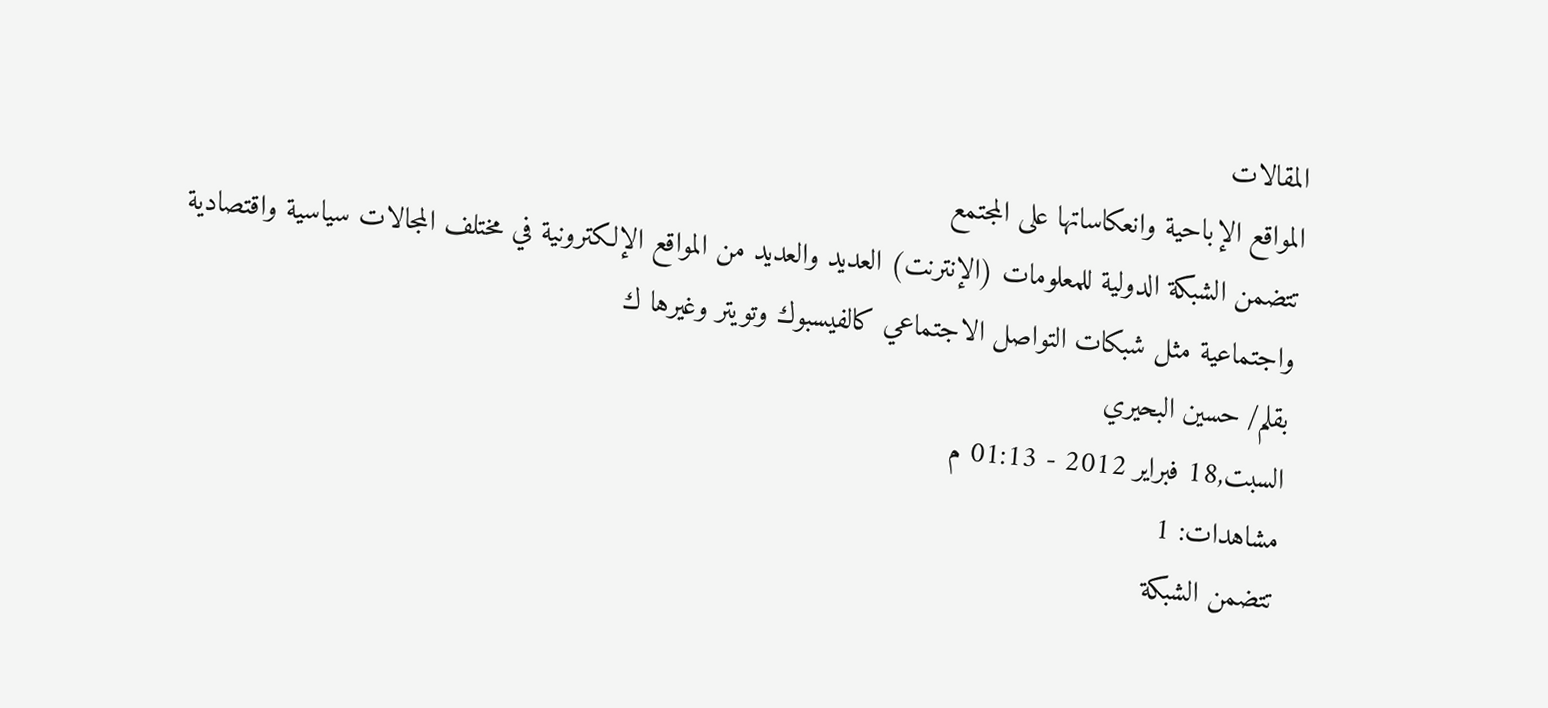المقالات
المواقع الإباحية وانعكاساتها على المجتمع
تتضمن الشبكة الدولية للمعلومات (الإنترنت) العديد والعديد من المواقع الإلكترونية في مختلف المجالات سياسية واقتصادية واجتماعية مثل شبكات التواصل الاجتماعي كالفيسبوك وتويتر وغيرها ك
بقلم/ حسين البحيري
السبت,18 فبراير 2012 - 01:13 م
مشاهدات: 1
تتضمن الشبكة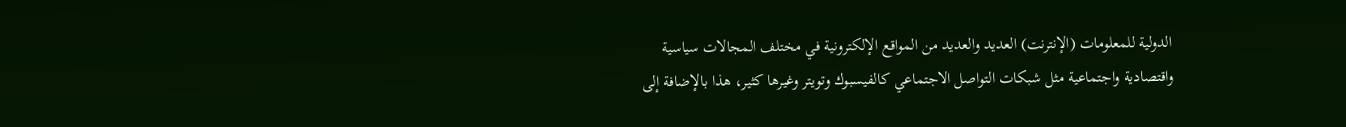الدولية للمعلومات (الإنترنت) العديد والعديد من المواقع الإلكترونية في مختلف المجالات سياسية واقتصادية واجتماعية مثل شبكات التواصل الاجتماعي كالفيسبوك وتويتر وغيرها كثير، هذا بالإضافة إلى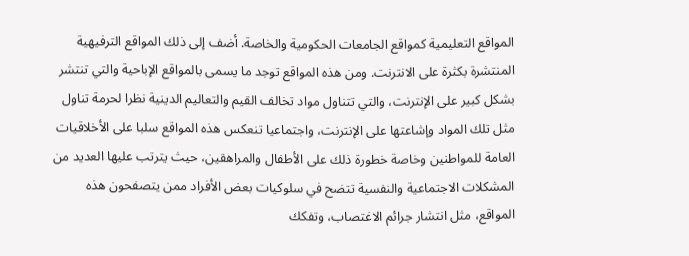المواقع التعليمية كمواقع الجامعات الحكومية والخاصة. أضف إلى ذلك المواقع الترفيهية المنتشرة بكثرة على الانترنت. ومن هذه المواقع توجد ما يسمى بالمواقع الإباحية والتي تنتشر بشكل كبير على الإنترنت، والتي تتناول مواد تخالف القيم والتعاليم الدينية نظرا لحرمة تناول مثل تلك المواد وإشاعتها على الإنترنت، واجتماعيا تنعكس هذه المواقع سلبا على الأخلاقيات العامة للمواطنين وخاصة خطورة ذلك على الأطفال والمراهقين، حيث يترتب عليها العديد من المشكلات الاجتماعية والنفسية تتضح في سلوكيات بعض الأفراد ممن يتصفحون هذه المواقع، مثل انتشار جرائم الاغتصاب، وتفكك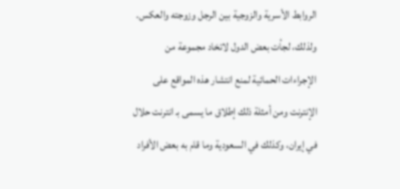الروابط الأسرية والزوجية بين الرجل وزوجته والعكس. ولذلك، لجأت بعض الدول لاتخاد مجموعة من الإجراءات الحمائية لمنع انتشار هذه المواقع على الإنترنت ومن أمثلة ذلك إطلاق ما يسمى بـ انترنت حلال في إيران، وكذلك في السعودية وما قام به بعض الأفراد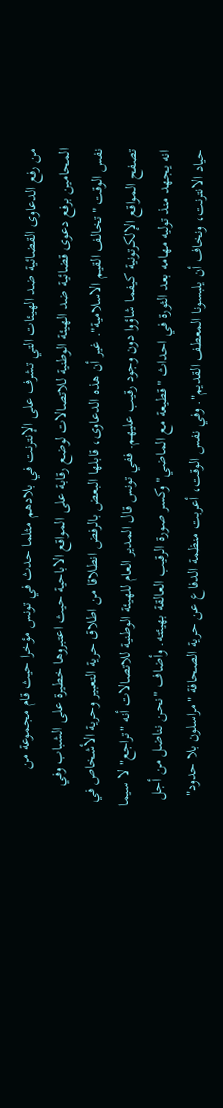من رفع الدعاوى القضائية ضد الهيئات التي تشرف على الإنترنت في بلادهم مثلما حدث في تونس مؤخرا حيث قام مجموعة من المحامين برفع دعوى قضائية ضد الهيئة الوطنية للاتصالات لوضع رقابة على المواقع الاباحية حيث اعتبروها خطيرة على الشباب وفي نفس الوقت "تخالف القيم الاسلامية". غير أن هذه الدعاوى، قابلها البعض بالرفض انطلاقا من اطلاق حرية التعبير وحرية الأشخاص في تصفح المواقع الإلكرتونية كيفما شاؤوا دون وجود رقيب عليهم. ففي تونس قال المدير العام للهيئة الوطنية للاتصالات أنه "تراجع" لا سيما انه يجهد منذ توليه مهامه بعد الثورة في احداث "قطيعة مع الماضي" وكسر صورة الرقيب العالقة بهيئته. وأضاف "نحن نناضل من أجل حياد الانترنت، ونخاف أن يلبسونا المعطف القديم". وفي نفس الوقت، أعربت منظمة الدفاع عن حرية الصحافة "مراسلون بلا حدود"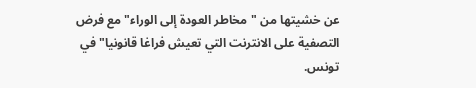عن خشيتها من "مخاطر العودة إلى الوراء" مع فرض التصفية على الانترنت التي تعيش فراغا قانونيا" في تونس.